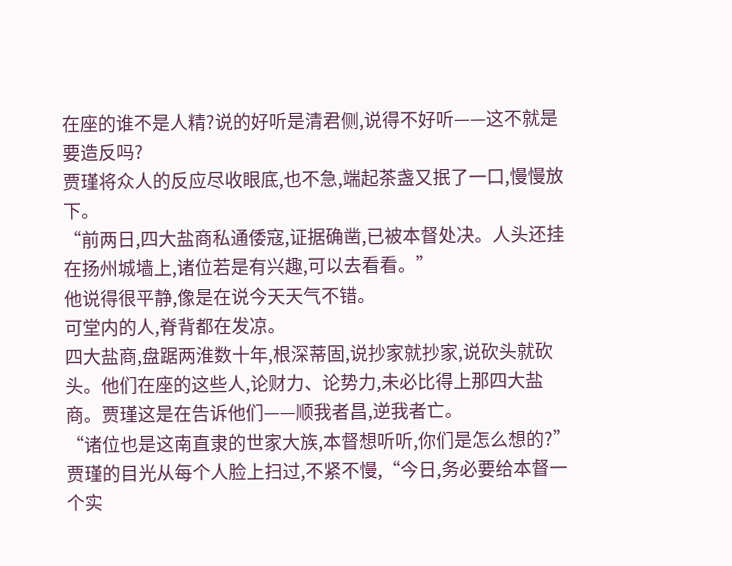在座的谁不是人精?说的好听是清君侧,说得不好听——这不就是要造反吗?
贾瑾将众人的反应尽收眼底,也不急,端起茶盏又抿了一口,慢慢放下。
“前两日,四大盐商私通倭寇,证据确凿,已被本督处决。人头还挂在扬州城墙上,诸位若是有兴趣,可以去看看。”
他说得很平静,像是在说今天天气不错。
可堂内的人,脊背都在发凉。
四大盐商,盘踞两淮数十年,根深蒂固,说抄家就抄家,说砍头就砍头。他们在座的这些人,论财力、论势力,未必比得上那四大盐商。贾瑾这是在告诉他们——顺我者昌,逆我者亡。
“诸位也是这南直隶的世家大族,本督想听听,你们是怎么想的?”贾瑾的目光从每个人脸上扫过,不紧不慢,“今日,务必要给本督一个实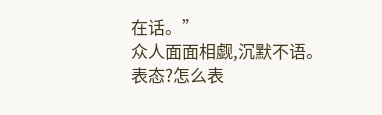在话。”
众人面面相觑,沉默不语。
表态?怎么表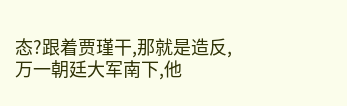态?跟着贾瑾干,那就是造反,万一朝廷大军南下,他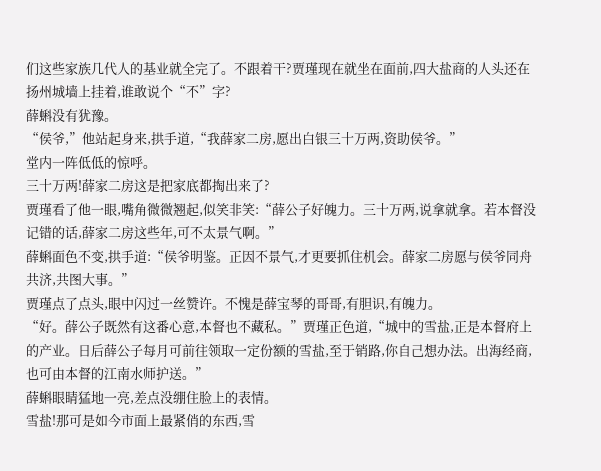们这些家族几代人的基业就全完了。不跟着干?贾瑾现在就坐在面前,四大盐商的人头还在扬州城墙上挂着,谁敢说个“不”字?
薛蝌没有犹豫。
“侯爷,”他站起身来,拱手道,“我薛家二房,愿出白银三十万两,资助侯爷。”
堂内一阵低低的惊呼。
三十万两!薛家二房这是把家底都掏出来了?
贾瑾看了他一眼,嘴角微微翘起,似笑非笑:“薛公子好魄力。三十万两,说拿就拿。若本督没记错的话,薛家二房这些年,可不太景气啊。”
薛蝌面色不变,拱手道:“侯爷明鉴。正因不景气,才更要抓住机会。薛家二房愿与侯爷同舟共济,共图大事。”
贾瑾点了点头,眼中闪过一丝赞许。不愧是薛宝琴的哥哥,有胆识,有魄力。
“好。薛公子既然有这番心意,本督也不藏私。”贾瑾正色道,“城中的雪盐,正是本督府上的产业。日后薛公子每月可前往领取一定份额的雪盐,至于销路,你自己想办法。出海经商,也可由本督的江南水师护送。”
薛蝌眼睛猛地一亮,差点没绷住脸上的表情。
雪盐!那可是如今市面上最紧俏的东西,雪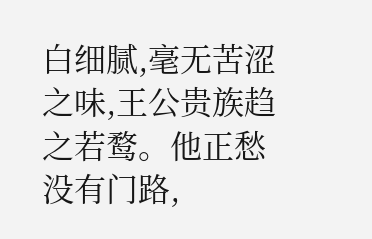白细腻,毫无苦涩之味,王公贵族趋之若鹜。他正愁没有门路,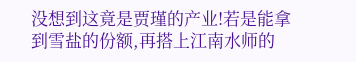没想到这竟是贾瑾的产业!若是能拿到雪盐的份额,再搭上江南水师的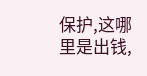保护,这哪里是出钱,